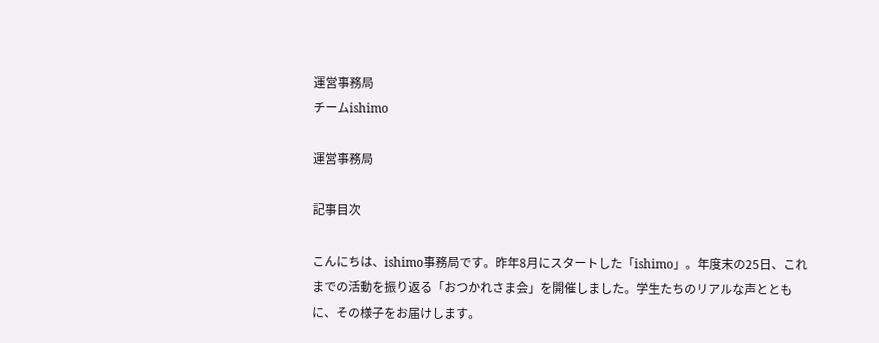運営事務局
チームishimo

運営事務局

記事目次

こんにちは、ishimo事務局です。昨年8月にスタートした「ishimo」。年度末の25日、これまでの活動を振り返る「おつかれさま会」を開催しました。学生たちのリアルな声とともに、その様子をお届けします。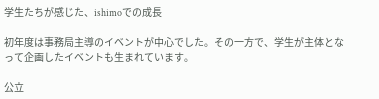学生たちが感じた、ishimoでの成長

初年度は事務局主導のイベントが中心でした。その一方で、学生が主体となって企画したイベントも生まれています。

公立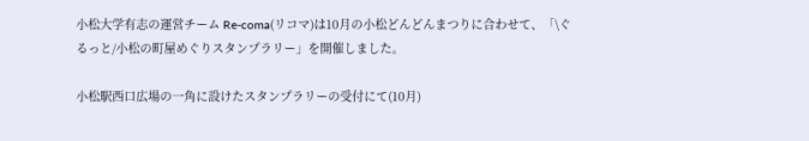小松大学有志の運営チーム Re-coma(リコマ)は10月の小松どんどんまつりに合わせて、「\ぐるっと/小松の町屋めぐりスタンプラリー」を開催しました。

小松駅西口広場の一角に設けたスタンプラリーの受付にて(10月)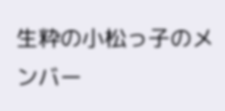生粋の小松っ子のメンバー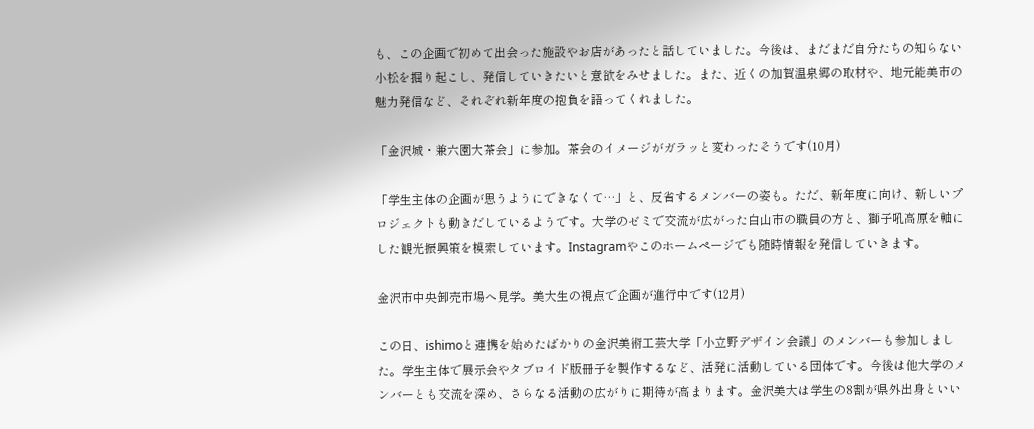も、この企画で初めて出会った施設やお店があったと話していました。今後は、まだまだ自分たちの知らない小松を掘り起こし、発信していきたいと意欲をみせました。また、近くの加賀温泉郷の取材や、地元能美市の魅力発信など、それぞれ新年度の抱負を語ってくれました。

「金沢城・兼六園大茶会」に参加。茶会のイメージがガラッと変わったそうです(10月)

「学生主体の企画が思うようにできなくて…」と、反省するメンバーの姿も。ただ、新年度に向け、新しいプロジェクトも動きだしているようです。大学のゼミで交流が広がった白山市の職員の方と、獅子吼高原を軸にした観光振興策を模索しています。Instagramやこのホームページでも随時情報を発信していきます。

金沢市中央卸売市場へ見学。美大生の視点で企画が進行中です(12月)

この日、ishimoと連携を始めたばかりの金沢美術工芸大学「小立野デザイン会議」のメンバーも参加しました。学生主体で展示会やタブロイド版冊子を製作するなど、活発に活動している団体です。今後は他大学のメンバーとも交流を深め、さらなる活動の広がりに期待が高まります。金沢美大は学生の8割が県外出身といい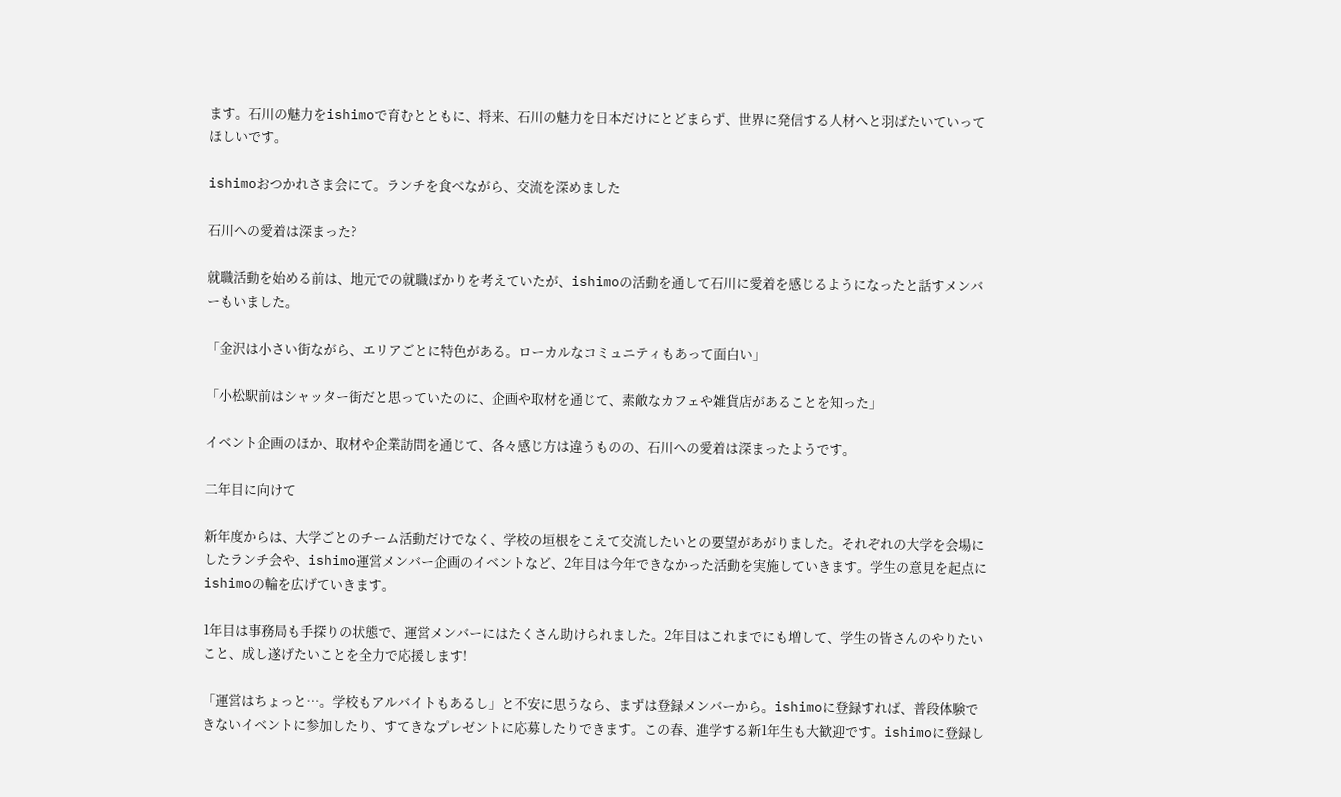ます。石川の魅力をishimoで育むとともに、将来、石川の魅力を日本だけにとどまらず、世界に発信する人材へと羽ばたいていってほしいです。

ishimoおつかれさま会にて。ランチを食べながら、交流を深めました

石川への愛着は深まった?

就職活動を始める前は、地元での就職ばかりを考えていたが、ishimoの活動を通して石川に愛着を感じるようになったと話すメンバーもいました。

「金沢は小さい街ながら、エリアごとに特色がある。ローカルなコミュニティもあって面白い」

「小松駅前はシャッター街だと思っていたのに、企画や取材を通じて、素敵なカフェや雑貨店があることを知った」

イベント企画のほか、取材や企業訪問を通じて、各々感じ方は違うものの、石川への愛着は深まったようです。

二年目に向けて

新年度からは、大学ごとのチーム活動だけでなく、学校の垣根をこえて交流したいとの要望があがりました。それぞれの大学を会場にしたランチ会や、ishimo運営メンバー企画のイベントなど、2年目は今年できなかった活動を実施していきます。学生の意見を起点にishimoの輪を広げていきます。

1年目は事務局も手探りの状態で、運営メンバーにはたくさん助けられました。2年目はこれまでにも増して、学生の皆さんのやりたいこと、成し遂げたいことを全力で応援します!

「運営はちょっと…。学校もアルバイトもあるし」と不安に思うなら、まずは登録メンバーから。ishimoに登録すれば、普段体験できないイベントに参加したり、すてきなプレゼントに応募したりできます。この春、進学する新1年生も大歓迎です。ishimoに登録し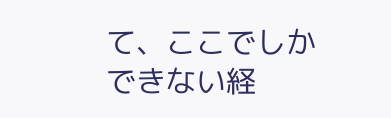て、ここでしかできない経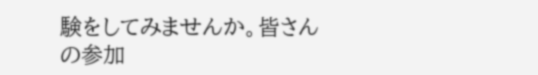験をしてみませんか。皆さんの参加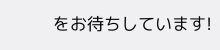をお待ちしています!